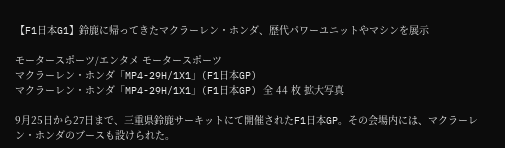【F1日本G1】鈴鹿に帰ってきたマクラーレン・ホンダ、歴代パワーユニットやマシンを展示

モータースポーツ/エンタメ モータースポーツ
マクラーレン・ホンダ「MP4-29H/1X1」(F1日本GP)
マクラーレン・ホンダ「MP4-29H/1X1」(F1日本GP) 全 44 枚 拡大写真

9月25日から27日まで、三重県鈴鹿サーキットにて開催されたF1日本GP。その会場内には、マクラーレン・ホンダのブースも設けられた。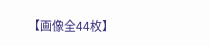【画像全44枚】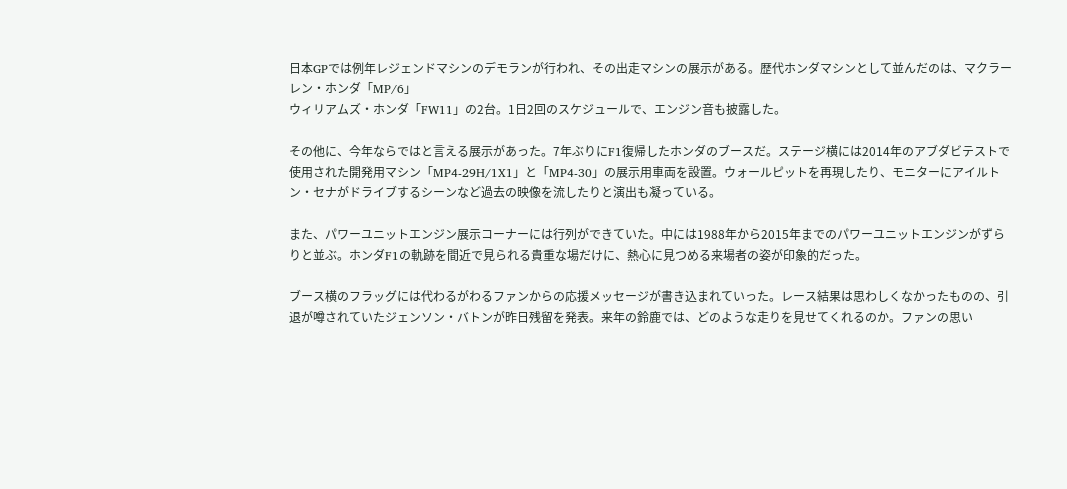日本GPでは例年レジェンドマシンのデモランが行われ、その出走マシンの展示がある。歴代ホンダマシンとして並んだのは、マクラーレン・ホンダ「MP/6」
ウィリアムズ・ホンダ「FW11」の2台。1日2回のスケジュールで、エンジン音も披露した。

その他に、今年ならではと言える展示があった。7年ぶりにF1復帰したホンダのブースだ。ステージ横には2014年のアブダビテストで使用された開発用マシン「MP4-29H/1X1」と「MP4-30」の展示用車両を設置。ウォールピットを再現したり、モニターにアイルトン・セナがドライブするシーンなど過去の映像を流したりと演出も凝っている。

また、パワーユニットエンジン展示コーナーには行列ができていた。中には1988年から2015年までのパワーユニットエンジンがずらりと並ぶ。ホンダF1の軌跡を間近で見られる貴重な場だけに、熱心に見つめる来場者の姿が印象的だった。

ブース横のフラッグには代わるがわるファンからの応援メッセージが書き込まれていった。レース結果は思わしくなかったものの、引退が噂されていたジェンソン・バトンが昨日残留を発表。来年の鈴鹿では、どのような走りを見せてくれるのか。ファンの思い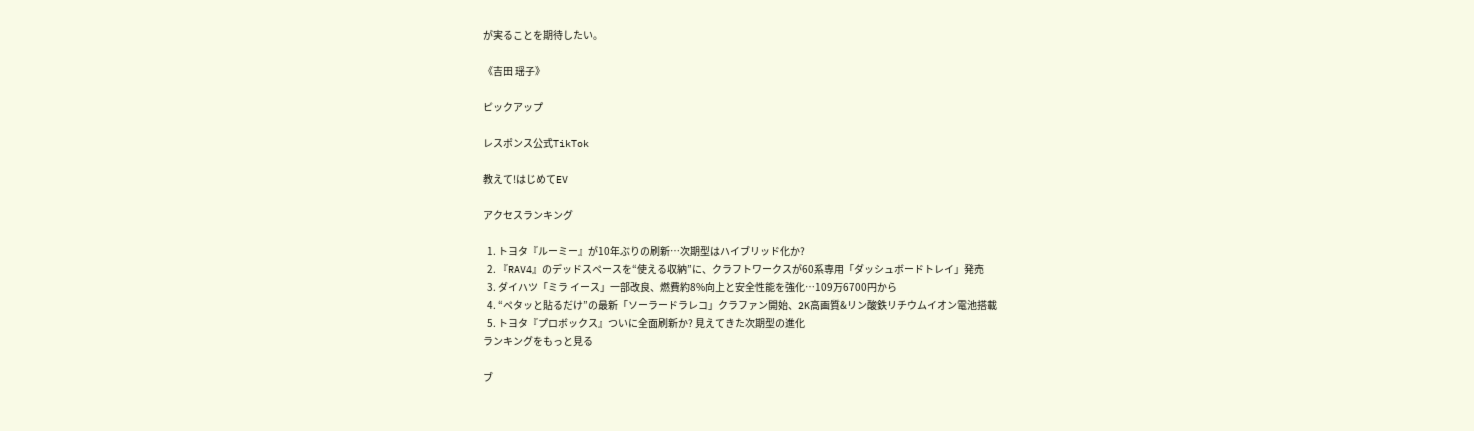が実ることを期待したい。

《吉田 瑶子》

ピックアップ

レスポンス公式TikTok

教えて!はじめてEV

アクセスランキング

  1. トヨタ『ルーミー』が10年ぶりの刷新…次期型はハイブリッド化か?
  2. 『RAV4』のデッドスペースを“使える収納”に、クラフトワークスが60系専用「ダッシュボードトレイ」発売
  3. ダイハツ「ミラ イース」一部改良、燃費約8%向上と安全性能を強化…109万6700円から
  4. “ペタッと貼るだけ”の最新「ソーラードラレコ」クラファン開始、2K高画質&リン酸鉄リチウムイオン電池搭載
  5. トヨタ『プロボックス』ついに全面刷新か? 見えてきた次期型の進化
ランキングをもっと見る

ブ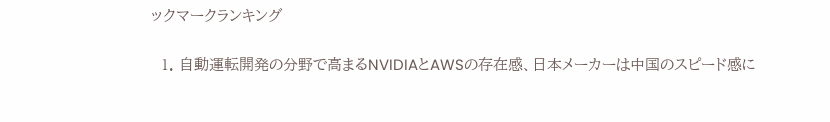ックマークランキング

  1. 自動運転開発の分野で高まるNVIDIAとAWSの存在感、日本メーカーは中国のスピード感に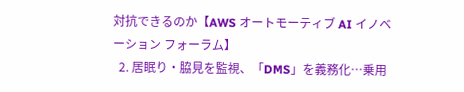対抗できるのか【AWS オートモーティブ AI イノベーション フォーラム】
  2. 居眠り・脇見を監視、「DMS」を義務化…乗用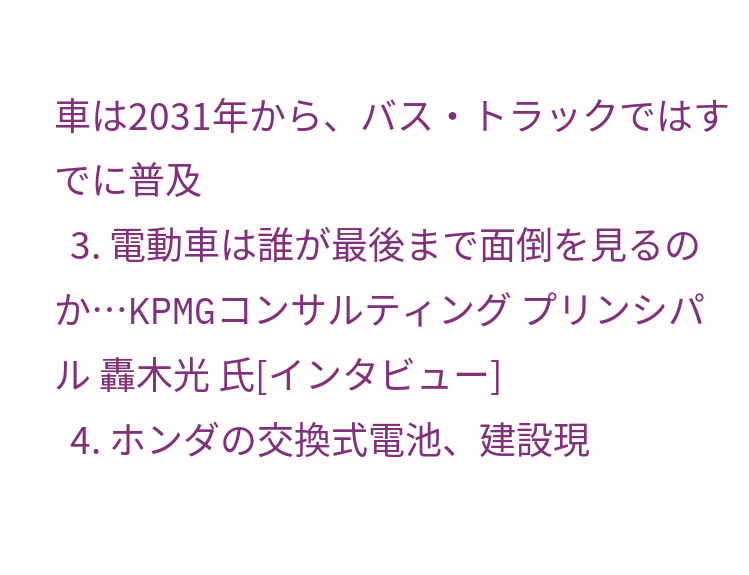車は2031年から、バス・トラックではすでに普及
  3. 電動車は誰が最後まで面倒を見るのか…KPMGコンサルティング プリンシパル 轟木光 氏[インタビュー]
  4. ホンダの交換式電池、建設現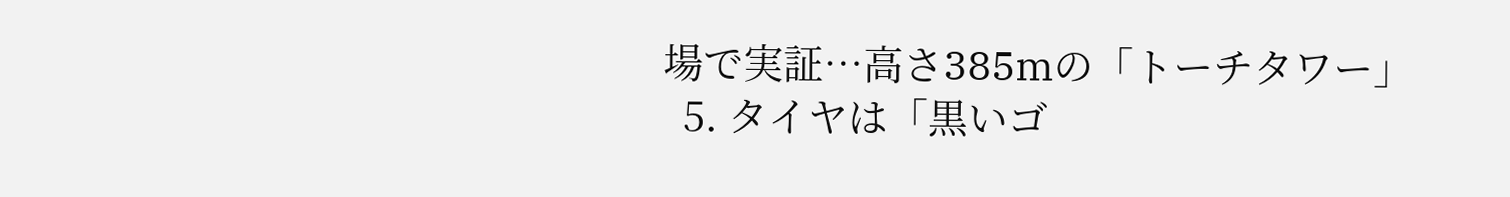場で実証…高さ385mの「トーチタワー」
  5. タイヤは「黒いゴ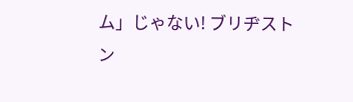ム」じゃない! ブリヂストン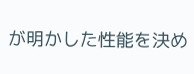が明かした性能を決め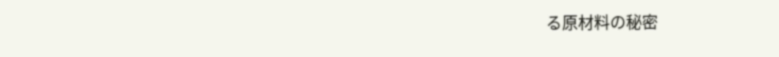る原材料の秘密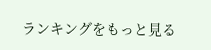ランキングをもっと見る